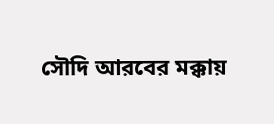সৌদি আরবের মক্কায়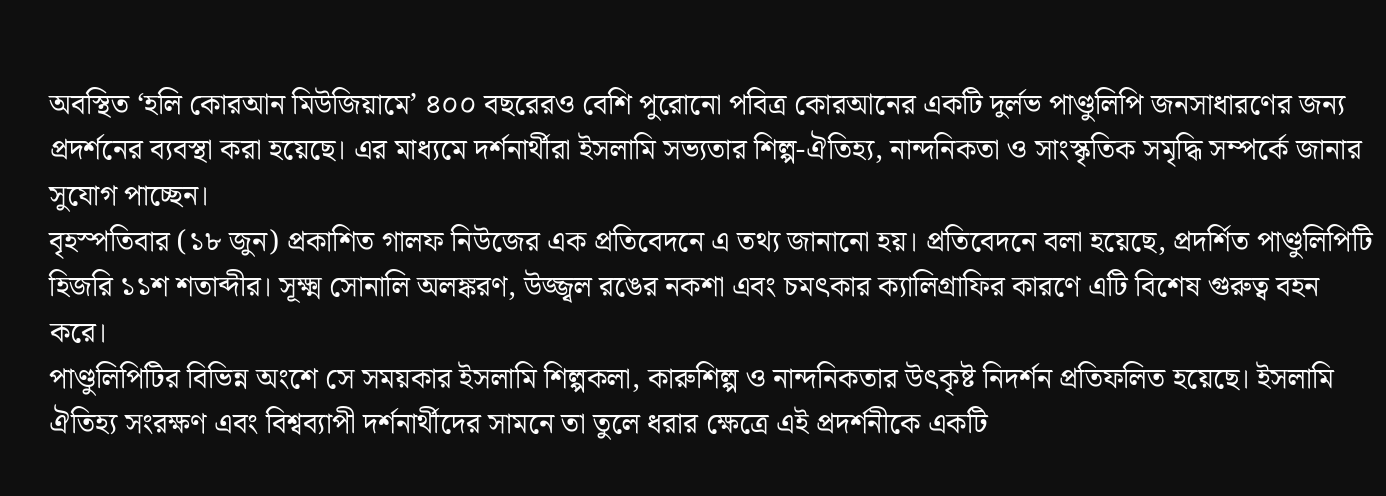অবস্থিত ‘হলি কোরআন মিউজিয়ামে’ ৪০০ বছরেরও বেশি পুরোনো পবিত্র কোরআনের একটি দুর্লভ পাণ্ডুলিপি জনসাধারণের জন্য প্রদর্শনের ব্যবস্থা করা হয়েছে। এর মাধ্যমে দর্শনার্থীরা ইসলামি সভ্যতার শিল্প-ঐতিহ্য, নান্দনিকতা ও সাংস্কৃতিক সমৃদ্ধি সম্পর্কে জানার সুযোগ পাচ্ছেন।
বৃহস্পতিবার (১৮ জুন) প্রকাশিত গালফ নিউজের এক প্রতিবেদনে এ তথ্য জানানো হয়। প্রতিবেদনে বলা হয়েছে, প্রদর্শিত পাণ্ডুলিপিটি হিজরি ১১শ শতাব্দীর। সূক্ষ্ম সোনালি অলঙ্করণ, উজ্জ্বল রঙের নকশা এবং চমৎকার ক্যালিগ্রাফির কারণে এটি বিশেষ গুরুত্ব বহন করে।
পাণ্ডুলিপিটির বিভিন্ন অংশে সে সময়কার ইসলামি শিল্পকলা, কারুশিল্প ও নান্দনিকতার উৎকৃষ্ট নিদর্শন প্রতিফলিত হয়েছে। ইসলামি ঐতিহ্য সংরক্ষণ এবং বিশ্বব্যাপী দর্শনার্থীদের সামনে তা তুলে ধরার ক্ষেত্রে এই প্রদর্শনীকে একটি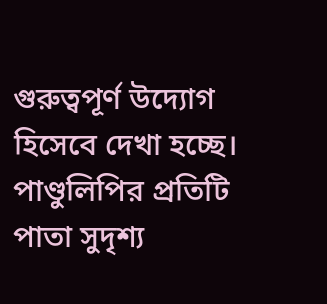গুরুত্বপূর্ণ উদ্যোগ হিসেবে দেখা হচ্ছে।
পাণ্ডুলিপির প্রতিটি পাতা সুদৃশ্য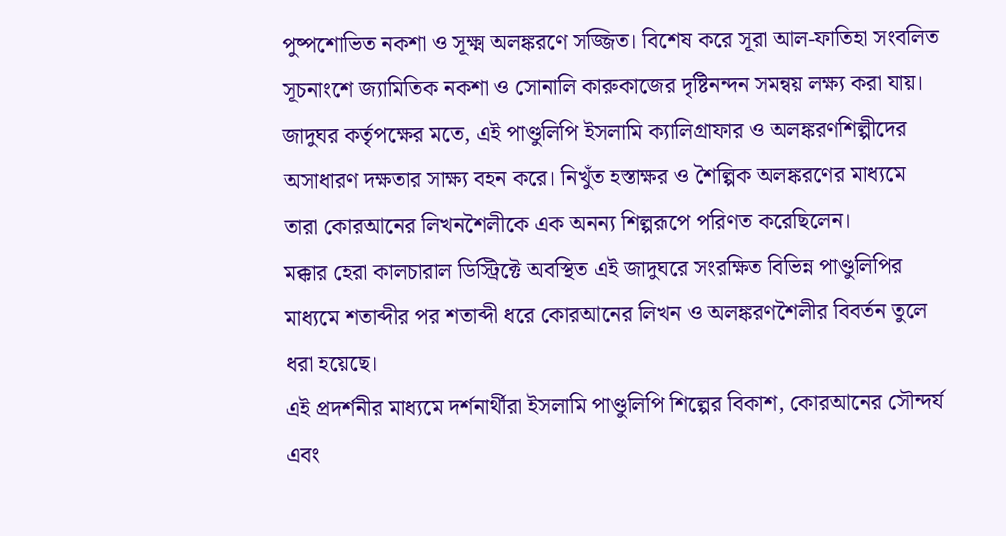পুষ্পশোভিত নকশা ও সূক্ষ্ম অলঙ্করণে সজ্জিত। বিশেষ করে সূরা আল-ফাতিহা সংবলিত সূচনাংশে জ্যামিতিক নকশা ও সোনালি কারুকাজের দৃষ্টিনন্দন সমন্বয় লক্ষ্য করা যায়।
জাদুঘর কর্তৃপক্ষের মতে, এই পাণ্ডুলিপি ইসলামি ক্যালিগ্রাফার ও অলঙ্করণশিল্পীদের অসাধারণ দক্ষতার সাক্ষ্য বহন করে। নিখুঁত হস্তাক্ষর ও শৈল্পিক অলঙ্করণের মাধ্যমে তারা কোরআনের লিখনশৈলীকে এক অনন্য শিল্পরূপে পরিণত করেছিলেন।
মক্কার হেরা কালচারাল ডিস্ট্রিক্টে অবস্থিত এই জাদুঘরে সংরক্ষিত বিভিন্ন পাণ্ডুলিপির মাধ্যমে শতাব্দীর পর শতাব্দী ধরে কোরআনের লিখন ও অলঙ্করণশৈলীর বিবর্তন তুলে ধরা হয়েছে।
এই প্রদর্শনীর মাধ্যমে দর্শনার্থীরা ইসলামি পাণ্ডুলিপি শিল্পের বিকাশ, কোরআনের সৌন্দর্য এবং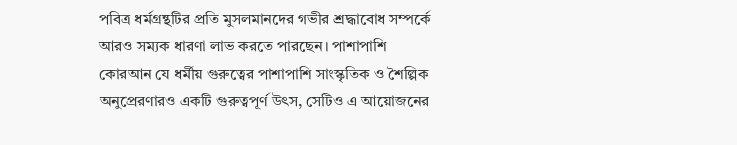পবিত্র ধর্মগ্রন্থটির প্রতি মুসলমানদের গভীর শ্রদ্ধাবোধ সম্পর্কে আরও সম্যক ধারণা লাভ করতে পারছেন। পাশাপাশি কোরআন যে ধর্মীয় গুরুত্বের পাশাপাশি সাংস্কৃতিক ও শৈল্পিক অনুপ্রেরণারও একটি গুরুত্বপূর্ণ উৎস, সেটিও এ আয়োজনের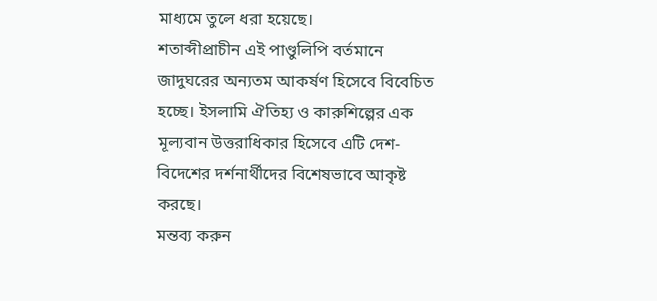মাধ্যমে তুলে ধরা হয়েছে।
শতাব্দীপ্রাচীন এই পাণ্ডুলিপি বর্তমানে জাদুঘরের অন্যতম আকর্ষণ হিসেবে বিবেচিত হচ্ছে। ইসলামি ঐতিহ্য ও কারুশিল্পের এক মূল্যবান উত্তরাধিকার হিসেবে এটি দেশ-বিদেশের দর্শনার্থীদের বিশেষভাবে আকৃষ্ট করছে।
মন্তব্য করুন